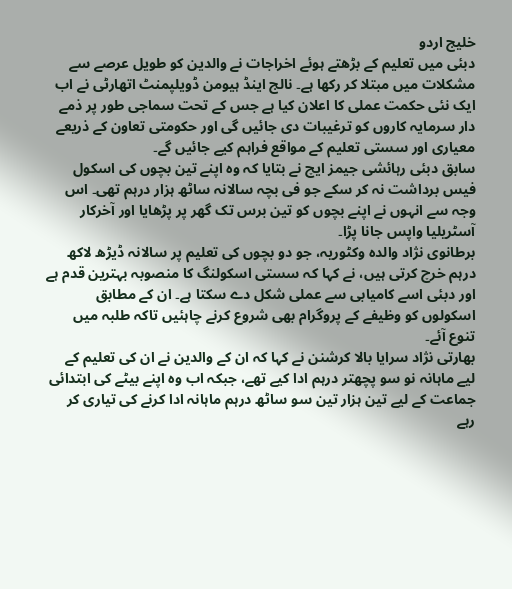خلیج اردو
دبئی میں تعلیم کے بڑھتے ہوئے اخراجات نے والدین کو طویل عرصے سے مشکلات میں مبتلا کر رکھا ہے۔ نالج اینڈ ہیومن ڈویلپمنٹ اتھارٹی نے اب ایک نئی حکمت عملی کا اعلان کیا ہے جس کے تحت سماجی طور پر ذمے دار سرمایہ کاروں کو ترغیبات دی جائیں گی اور حکومتی تعاون کے ذریعے معیاری اور سستی تعلیم کے مواقع فراہم کیے جائیں گے۔
سابق دبئی رہائشی جیمز ایچ نے بتایا کہ وہ اپنے تین بچوں کی اسکول فیس برداشت نہ کر سکے جو فی بچہ سالانہ ساٹھ ہزار درہم تھی۔ اس وجہ سے انہوں نے اپنے بچوں کو تین برس تک گھر پر پڑھایا اور آخرکار آسٹریلیا واپس جانا پڑا۔
برطانوی نژاد والدہ وکٹوریہ، جو دو بچوں کی تعلیم پر سالانہ ڈیڑھ لاکھ درہم خرچ کرتی ہیں، نے کہا کہ سستی اسکولنگ کا منصوبہ بہترین قدم ہے اور دبئی اسے کامیابی سے عملی شکل دے سکتا ہے۔ ان کے مطابق اسکولوں کو وظیفے کے پروگرام بھی شروع کرنے چاہئیں تاکہ طلبہ میں تنوع آئے۔
بھارتی نژاد سرایا بالا کرشنن نے کہا کہ ان کے والدین نے ان کی تعلیم کے لیے ماہانہ نو سو پچھتر درہم ادا کیے تھے، جبکہ اب وہ اپنے بیٹے کی ابتدائی جماعت کے لیے تین ہزار تین سو ساٹھ درہم ماہانہ ادا کرنے کی تیاری کر رہے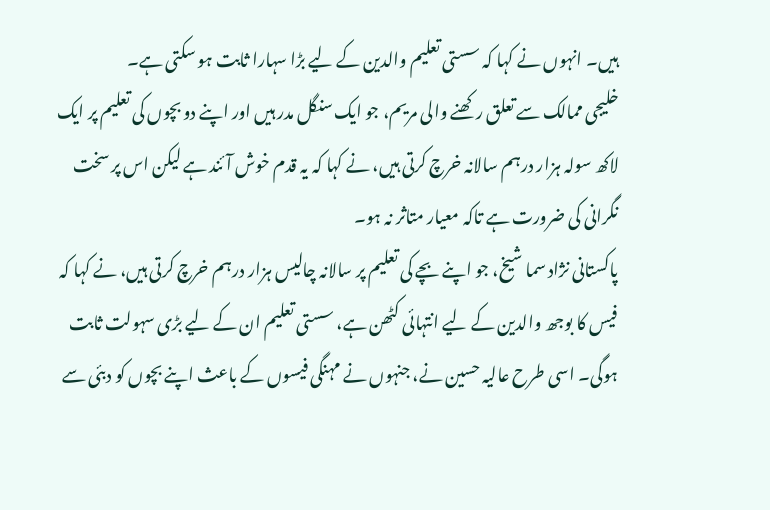ہیں۔ انہوں نے کہا کہ سستی تعلیم والدین کے لیے بڑا سہارا ثابت ہو سکتی ہے۔
خلیجی ممالک سے تعلق رکھنے والی مریم، جو ایک سنگل مدر ہیں اور اپنے دو بچوں کی تعلیم پر ایک لاکھ سولہ ہزار درہم سالانہ خرچ کرتی ہیں، نے کہا کہ یہ قدم خوش آئند ہے لیکن اس پر سخت نگرانی کی ضرورت ہے تاکہ معیار متاثر نہ ہو۔
پاکستانی نژاد سما شیخ، جو اپنے بچے کی تعلیم پر سالانہ چالیس ہزار درہم خرچ کرتی ہیں، نے کہا کہ فیس کا بوجھ والدین کے لیے انتہائی کٹھن ہے، سستی تعلیم ان کے لیے بڑی سہولت ثابت ہوگی۔ اسی طرح عالیہ حسین نے، جنہوں نے مہنگی فیسوں کے باعث اپنے بچوں کو دبئی سے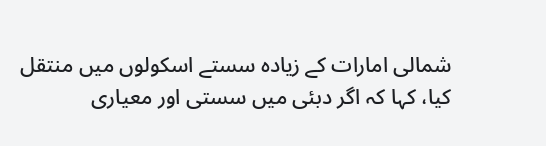شمالی امارات کے زیادہ سستے اسکولوں میں منتقل کیا، کہا کہ اگر دبئی میں سستی اور معیاری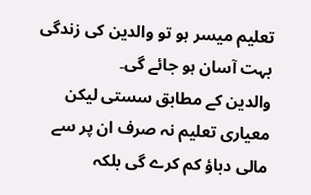تعلیم میسر ہو تو والدین کی زندگی بہت آسان ہو جائے گی۔
والدین کے مطابق سستی لیکن معیاری تعلیم نہ صرف ان پر سے مالی دباؤ کم کرے گی بلکہ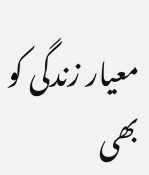معیار زندگی کو بھی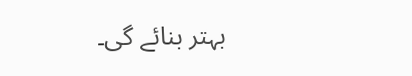بہتر بنائے گی۔